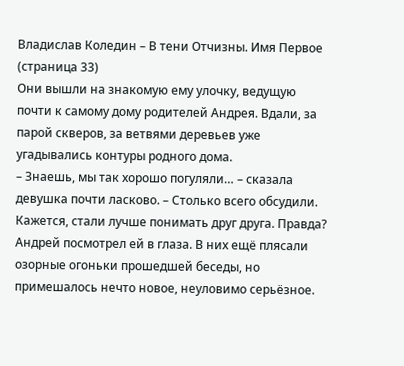Владислав Коледин – В тени Отчизны. Имя Первое (страница 33)
Они вышли на знакомую ему улочку, ведущую почти к самому дому родителей Андрея. Вдали, за парой скверов, за ветвями деревьев уже угадывались контуры родного дома.
– Знаешь, мы так хорошо погуляли… – сказала девушка почти ласково. – Столько всего обсудили. Кажется, стали лучше понимать друг друга. Правда?
Андрей посмотрел ей в глаза. В них ещё плясали озорные огоньки прошедшей беседы, но примешалось нечто новое, неуловимо серьёзное.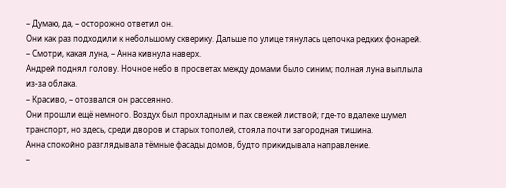– Думаю, да, – осторожно ответил он.
Они как раз подходили к небольшому скверику. Дальше по улице тянулась цепочка редких фонарей.
– Смотри, какая луна, – Анна кивнула наверх.
Андрей поднял голову. Ночное небо в просветах между домами было синим; полная луна выплыла из-за облака.
– Красиво, – отозвался он рассеянно.
Они прошли ещё немного. Воздух был прохладным и пах свежей листвой; где-то вдалеке шумел транспорт, но здесь, среди дворов и старых тополей, стояла почти загородная тишина.
Анна спокойно разглядывала тёмные фасады домов, будто прикидывала направление.
–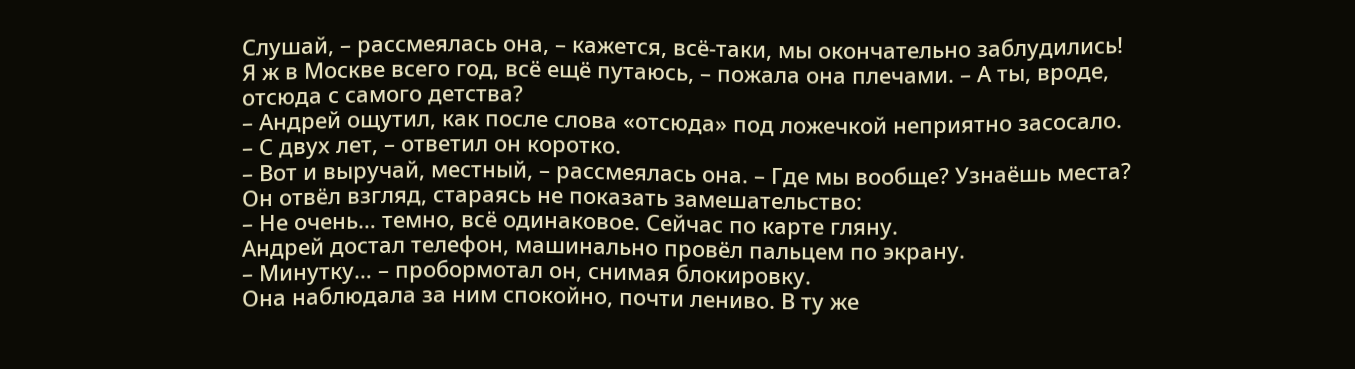Слушай, – рассмеялась она, – кажется, всё-таки, мы окончательно заблудились! Я ж в Москве всего год, всё ещё путаюсь, – пожала она плечами. – А ты, вроде, отсюда с самого детства?
– Андрей ощутил, как после слова «отсюда» под ложечкой неприятно засосало.
– С двух лет, – ответил он коротко.
– Вот и выручай, местный, – рассмеялась она. – Где мы вообще? Узнаёшь места?
Он отвёл взгляд, стараясь не показать замешательство:
– Не очень… темно, всё одинаковое. Сейчас по карте гляну.
Андрей достал телефон, машинально провёл пальцем по экрану.
– Минутку… – пробормотал он, снимая блокировку.
Она наблюдала за ним спокойно, почти лениво. В ту же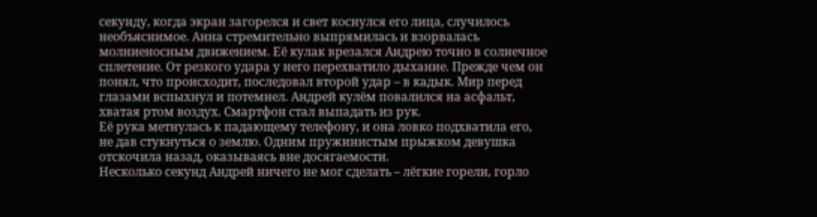секунду, когда экран загорелся и свет коснулся его лица, случилось необъяснимое. Анна стремительно выпрямилась и взорвалась молниеносным движением. Её кулак врезался Андрею точно в солнечное сплетение. От резкого удара у него перехватило дыхание. Прежде чем он понял, что происходит, последовал второй удар – в кадык. Мир перед глазами вспыхнул и потемнел. Андрей кулём повалился на асфальт, хватая ртом воздух. Смартфон стал выпадать из рук.
Её рука метнулась к падающему телефону, и она ловко подхватила его, не дав стукнуться о землю. Одним пружинистым прыжком девушка отскочила назад, оказываясь вне досягаемости.
Несколько секунд Андрей ничего не мог сделать – лёгкие горели, горло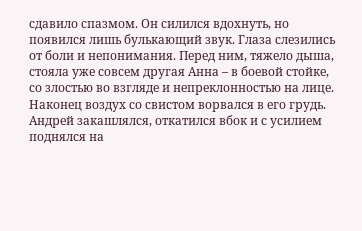сдавило спазмом. Он силился вдохнуть, но появился лишь булькающий звук. Глаза слезились от боли и непонимания. Перед ним, тяжело дыша, стояла уже совсем другая Анна – в боевой стойке, со злостью во взгляде и непреклонностью на лице.
Наконец воздух со свистом ворвался в его грудь. Андрей закашлялся, откатился вбок и с усилием поднялся на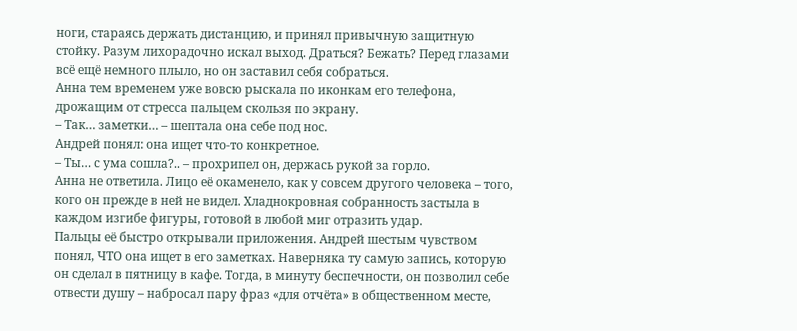ноги, стараясь держать дистанцию, и принял привычную защитную стойку. Разум лихорадочно искал выход. Драться? Бежать? Перед глазами всё ещё немного плыло, но он заставил себя собраться.
Анна тем временем уже вовсю рыскала по иконкам его телефона, дрожащим от стресса пальцем скользя по экрану.
– Так… заметки… – шептала она себе под нос.
Андрей понял: она ищет что-то конкретное.
– Ты… с ума сошла?.. – прохрипел он, держась рукой за горло.
Анна не ответила. Лицо её окаменело, как у совсем другого человека – того, кого он прежде в ней не видел. Хладнокровная собранность застыла в каждом изгибе фигуры, готовой в любой миг отразить удар.
Пальцы её быстро открывали приложения. Андрей шестым чувством понял, ЧТО она ищет в его заметках. Наверняка ту самую запись, которую он сделал в пятницу в кафе. Тогда, в минуту беспечности, он позволил себе отвести душу – набросал пару фраз «для отчёта» в общественном месте,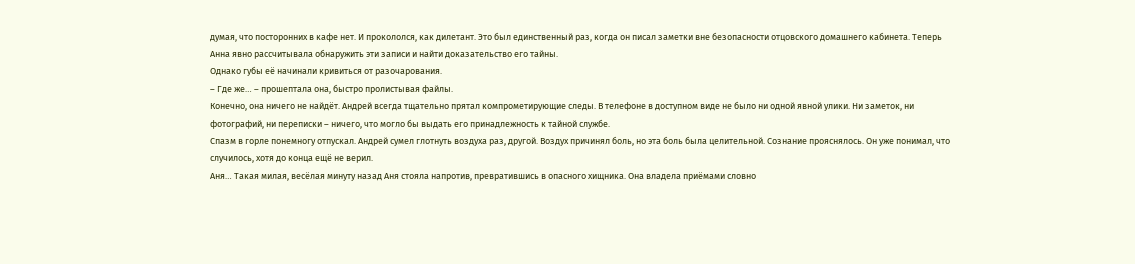думая, что посторонних в кафе нет. И прокололся, как дилетант. Это был единственный раз, когда он писал заметки вне безопасности отцовского домашнего кабинета. Теперь Анна явно рассчитывала обнаружить эти записи и найти доказательство его тайны.
Однако губы её начинали кривиться от разочарования.
– Где же… – прошептала она, быстро пролистывая файлы.
Конечно, она ничего не найдёт. Андрей всегда тщательно прятал компрометирующие следы. В телефоне в доступном виде не было ни одной явной улики. Ни заметок, ни фотографий, ни переписки – ничего, что могло бы выдать его принадлежность к тайной службе.
Спазм в горле понемногу отпускал. Андрей сумел глотнуть воздуха раз, другой. Воздух причинял боль, но эта боль была целительной. Сознание прояснялось. Он уже понимал, что случилось, хотя до конца ещё не верил.
Аня… Такая милая, весёлая минуту назад Аня стояла напротив, превратившись в опасного хищника. Она владела приёмами словно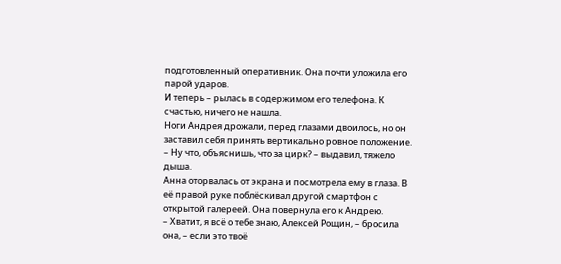подготовленный оперативник. Она почти уложила его парой ударов.
И теперь – рылась в содержимом его телефона. К счастью, ничего не нашла.
Ноги Андрея дрожали, перед глазами двоилось, но он заставил себя принять вертикально ровное положение.
– Ну что, объяснишь, что за цирк? – выдавил, тяжело дыша.
Анна оторвалась от экрана и посмотрела ему в глаза. В её правой руке поблёскивал другой смартфон с открытой галереей. Она повернула его к Андрею.
– Хватит, я всё о тебе знаю, Алексей Рощин, – бросила она, – если это твоё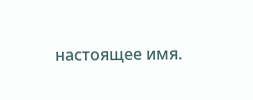настоящее имя.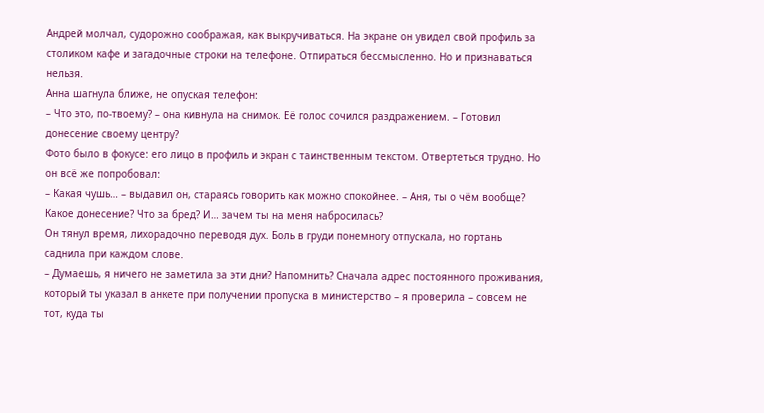Андрей молчал, судорожно соображая, как выкручиваться. На экране он увидел свой профиль за столиком кафе и загадочные строки на телефоне. Отпираться бессмысленно. Но и признаваться нельзя.
Анна шагнула ближе, не опуская телефон:
– Что это, по-твоему? – она кивнула на снимок. Её голос сочился раздражением. – Готовил донесение своему центру?
Фото было в фокусе: его лицо в профиль и экран с таинственным текстом. Отвертеться трудно. Но он всё же попробовал:
– Какая чушь… – выдавил он, стараясь говорить как можно спокойнее. – Аня, ты о чём вообще? Какое донесение? Что за бред? И… зачем ты на меня набросилась?
Он тянул время, лихорадочно переводя дух. Боль в груди понемногу отпускала, но гортань саднила при каждом слове.
– Думаешь, я ничего не заметила за эти дни? Напомнить? Сначала адрес постоянного проживания, который ты указал в анкете при получении пропуска в министерство – я проверила – совсем не тот, куда ты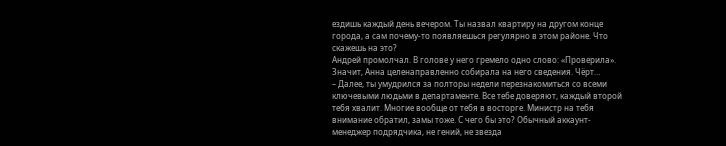ездишь каждый день вечером. Ты назвал квартиру на другом конце города, а сам почему-то появляешься регулярно в этом районе. Что скажешь на это?
Андрей промолчал. В голове у него гремело одно слово: «Проверила». Значит, Анна целенаправленно собирала на него сведения. Чёрт…
– Далее, ты умудрился за полторы недели перезнакомиться со всеми ключевыми людьми в департаменте. Все тебе доверяют, каждый второй тебя хвалит. Многие вообще от тебя в восторге. Министр на тебя внимание обратил, замы тоже. С чего бы это? Обычный аккаунт-менеджер подрядчика, не гений, не звезда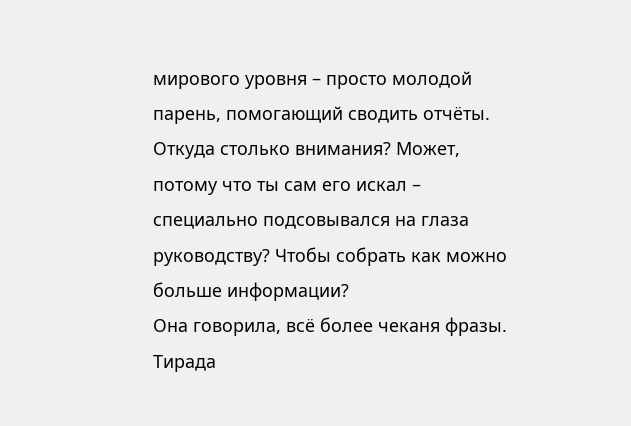мирового уровня – просто молодой парень, помогающий сводить отчёты. Откуда столько внимания? Может, потому что ты сам его искал – специально подсовывался на глаза руководству? Чтобы собрать как можно больше информации?
Она говорила, всё более чеканя фразы. Тирада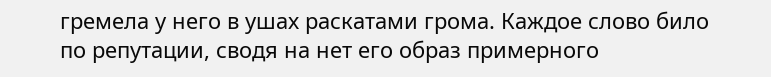гремела у него в ушах раскатами грома. Каждое слово било по репутации, сводя на нет его образ примерного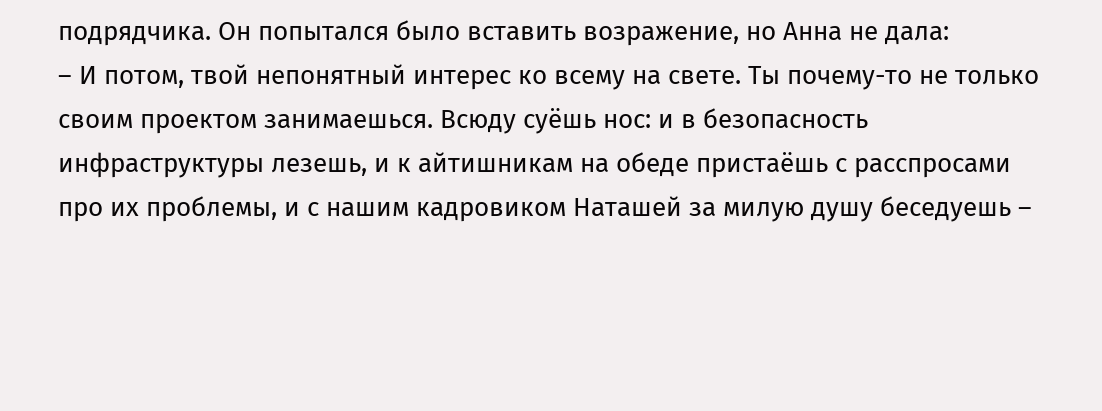подрядчика. Он попытался было вставить возражение, но Анна не дала:
– И потом, твой непонятный интерес ко всему на свете. Ты почему-то не только своим проектом занимаешься. Всюду суёшь нос: и в безопасность инфраструктуры лезешь, и к айтишникам на обеде пристаёшь с расспросами про их проблемы, и с нашим кадровиком Наташей за милую душу беседуешь –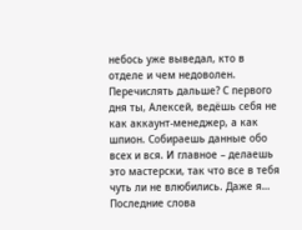небось уже выведал, кто в отделе и чем недоволен. Перечислять дальше? С первого дня ты, Алексей, ведёшь себя не как аккаунт-менеджер, а как шпион. Собираешь данные обо всех и вся. И главное – делаешь это мастерски, так что все в тебя чуть ли не влюбились. Даже я…
Последние слова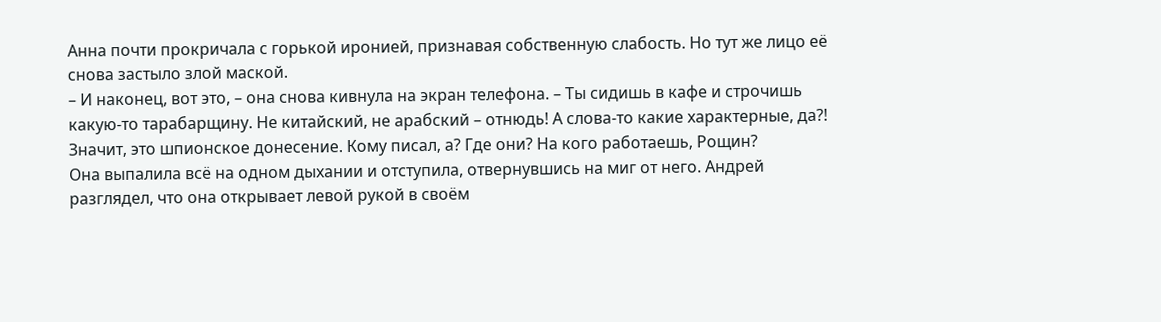Анна почти прокричала с горькой иронией, признавая собственную слабость. Но тут же лицо её снова застыло злой маской.
– И наконец, вот это, – она снова кивнула на экран телефона. – Ты сидишь в кафе и строчишь какую-то тарабарщину. Не китайский, не арабский – отнюдь! А слова-то какие характерные, да?! Значит, это шпионское донесение. Кому писал, а? Где они? На кого работаешь, Рощин?
Она выпалила всё на одном дыхании и отступила, отвернувшись на миг от него. Андрей разглядел, что она открывает левой рукой в своём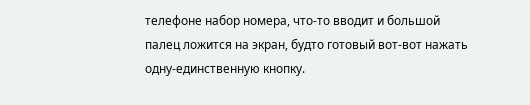телефоне набор номера, что-то вводит и большой палец ложится на экран, будто готовый вот-вот нажать одну-единственную кнопку.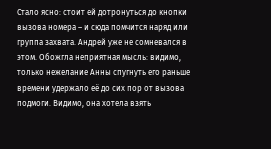Стало ясно: стоит ей дотронуться до кнопки вызова номера – и сюда помчится наряд или группа захвата. Андрей уже не сомневался в этом. Обожгла неприятная мысль: видимо, только нежелание Анны спугнуть его раньше времени удержало её до сих пор от вызова подмоги. Видимо, она хотела взять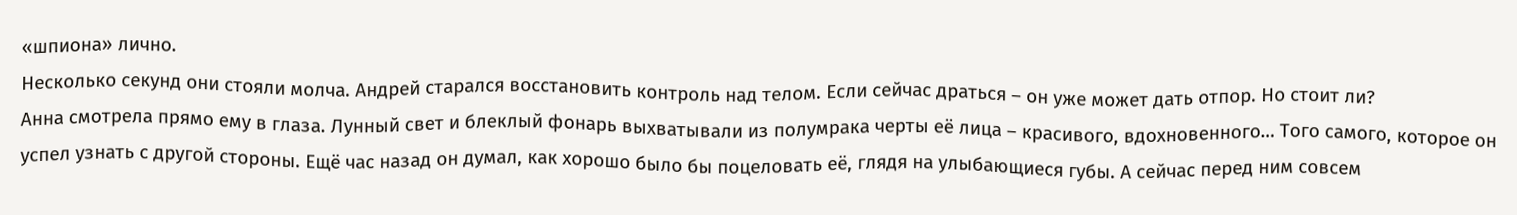«шпиона» лично.
Несколько секунд они стояли молча. Андрей старался восстановить контроль над телом. Если сейчас драться – он уже может дать отпор. Но стоит ли?
Анна смотрела прямо ему в глаза. Лунный свет и блеклый фонарь выхватывали из полумрака черты её лица – красивого, вдохновенного… Того самого, которое он успел узнать с другой стороны. Ещё час назад он думал, как хорошо было бы поцеловать её, глядя на улыбающиеся губы. А сейчас перед ним совсем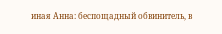иная Анна: беспощадный обвинитель, в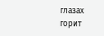глазах горит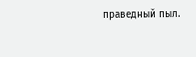праведный пыл.